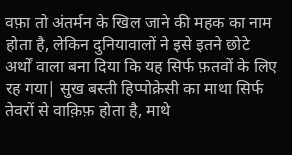वफ़ा तो अंतर्मन के खिल जाने की महक का नाम होता है, लेकिन दुनियावालों ने इसे इतने छोटे अर्थों वाला बना दिया कि यह सिर्फ फ़तवों के लिए रह गया| सुख बस्ती हिप्पोक्रेसी का माथा सिर्फ तेवरों से वाक़िफ़ होता है, माथे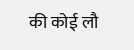की कोई लौ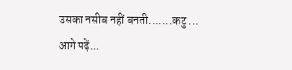उसका नसीब नहीं बनती.......कटु ...
आगे पढ़ें...